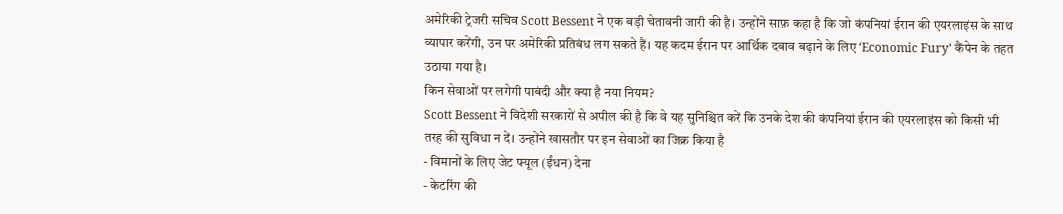अमेरिकी ट्रेजरी सचिव Scott Bessent ने एक बड़ी चेतावनी जारी की है। उन्होंने साफ़ कहा है कि जो कंपनियां ईरान की एयरलाइंस के साथ व्यापार करेंगी, उन पर अमेरिकी प्रतिबंध लग सकते हैं। यह कदम ईरान पर आर्थिक दबाव बढ़ाने के लिए ‘Economic Fury’ कैंपेन के तहत उठाया गया है।
किन सेवाओं पर लगेगी पाबंदी और क्या है नया नियम?
Scott Bessent ने विदेशी सरकारों से अपील की है कि वे यह सुनिश्चित करें कि उनके देश की कंपनियां ईरान की एयरलाइंस को किसी भी तरह की सुविधा न दें। उन्होंने खासतौर पर इन सेवाओं का जिक्र किया है
- विमानों के लिए जेट फ्यूल (ईंधन) देना
- केटरिंग की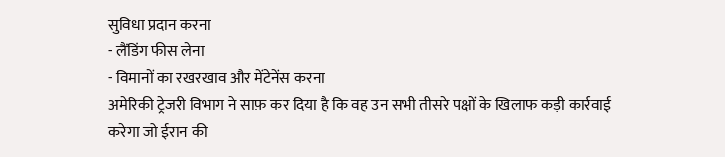सुविधा प्रदान करना
- लैंडिंग फीस लेना
- विमानों का रखरखाव और मेंटेनेंस करना
अमेरिकी ट्रेजरी विभाग ने साफ़ कर दिया है कि वह उन सभी तीसरे पक्षों के खिलाफ कड़ी कार्रवाई करेगा जो ईरान की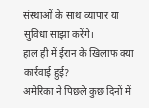संस्थाओं के साथ व्यापार या सुविधा साझा करेंगे।
हाल ही में ईरान के खिलाफ क्या कार्रवाई हुई?
अमेरिका ने पिछले कुछ दिनों में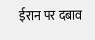ईरान पर दबाव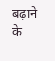बढ़ाने के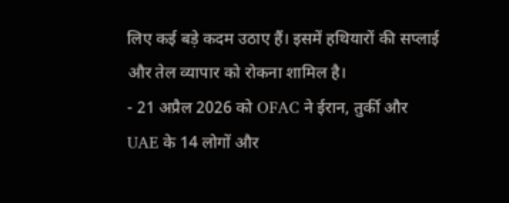लिए कई बड़े कदम उठाए हैं। इसमें हथियारों की सप्लाई और तेल व्यापार को रोकना शामिल है।
- 21 अप्रैल 2026 को OFAC ने ईरान, तुर्की और UAE के 14 लोगों और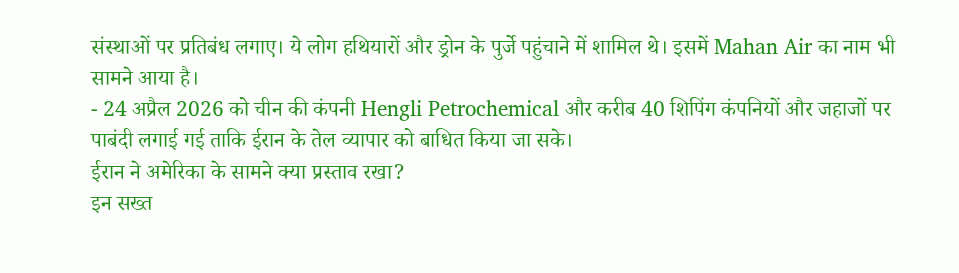संस्थाओं पर प्रतिबंध लगाए। ये लोग हथियारों और ड्रोन के पुर्जे पहुंचाने में शामिल थे। इसमें Mahan Air का नाम भी सामने आया है।
- 24 अप्रैल 2026 को चीन की कंपनी Hengli Petrochemical और करीब 40 शिपिंग कंपनियों और जहाजों पर पाबंदी लगाई गई ताकि ईरान के तेल व्यापार को बाधित किया जा सके।
ईरान ने अमेरिका के सामने क्या प्रस्ताव रखा?
इन सख्त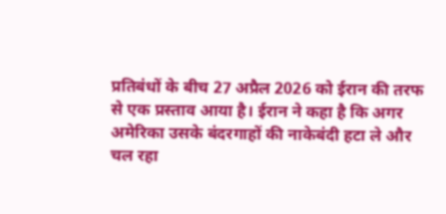प्रतिबंधों के बीच 27 अप्रैल 2026 को ईरान की तरफ से एक प्रस्ताव आया है। ईरान ने कहा है कि अगर अमेरिका उसके बंदरगाहों की नाकेबंदी हटा ले और चल रहा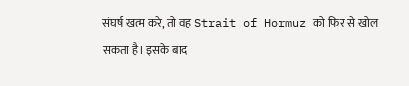संघर्ष खत्म करे, तो वह Strait of Hormuz को फिर से खोल सकता है। इसके बाद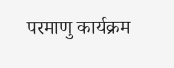परमाणु कार्यक्रम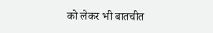को लेकर भी बातचीत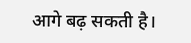आगे बढ़ सकती है।